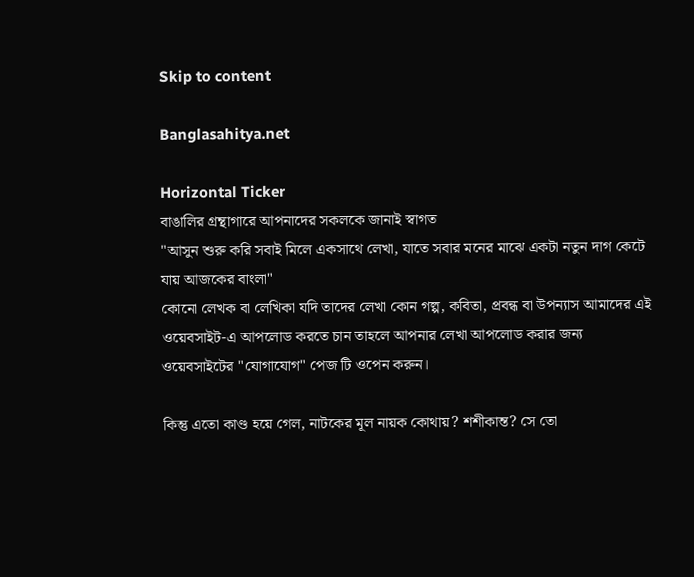Skip to content

Banglasahitya.net

Horizontal Ticker
বাঙালির গ্রন্থাগারে আপনাদের সকলকে জানাই স্বাগত
"আসুন শুরু করি সবাই মিলে একসাথে লেখা, যাতে সবার মনের মাঝে একটা নতুন দাগ কেটে যায় আজকের বাংলা"
কোনো লেখক বা লেখিকা যদি তাদের লেখা কোন গল্প, কবিতা, প্রবন্ধ বা উপন্যাস আমাদের এই ওয়েবসাইট-এ আপলোড করতে চান তাহলে আপনার লেখা আপলোড করার জন্য ওয়েবসাইটের "যোগাযোগ" পেজ টি ওপেন করুন।

কিন্তু এতো কাণ্ড হয়ে গেল, নাটকের মূল নায়ক কোথায়? শশীকান্ত? সে তো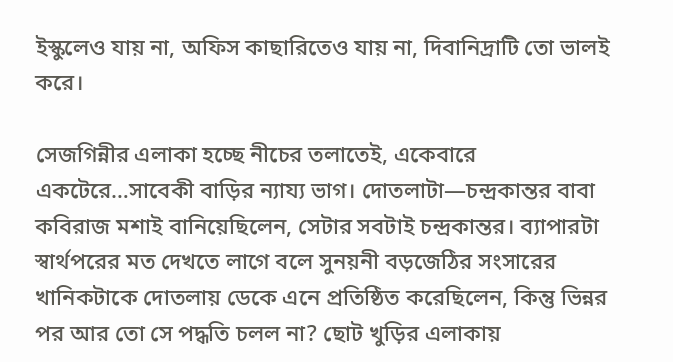ইস্কুলেও যায় না, অফিস কাছারিতেও যায় না, দিবানিদ্রাটি তো ভালই করে।

সেজগিন্নীর এলাকা হচ্ছে নীচের তলাতেই, একেবারে একটেরে…সাবেকী বাড়ির ন্যায্য ভাগ। দোতলাটা—চন্দ্রকান্তর বাবা কবিরাজ মশাই বানিয়েছিলেন, সেটার সবটাই চন্দ্রকান্তর। ব্যাপারটা স্বার্থপরের মত দেখতে লাগে বলে সুনয়নী বড়জেঠির সংসারের খানিকটাকে দোতলায় ডেকে এনে প্রতিষ্ঠিত করেছিলেন, কিন্তু ভিন্নর পর আর তো সে পদ্ধতি চলল না? ছোট খুড়ির এলাকায়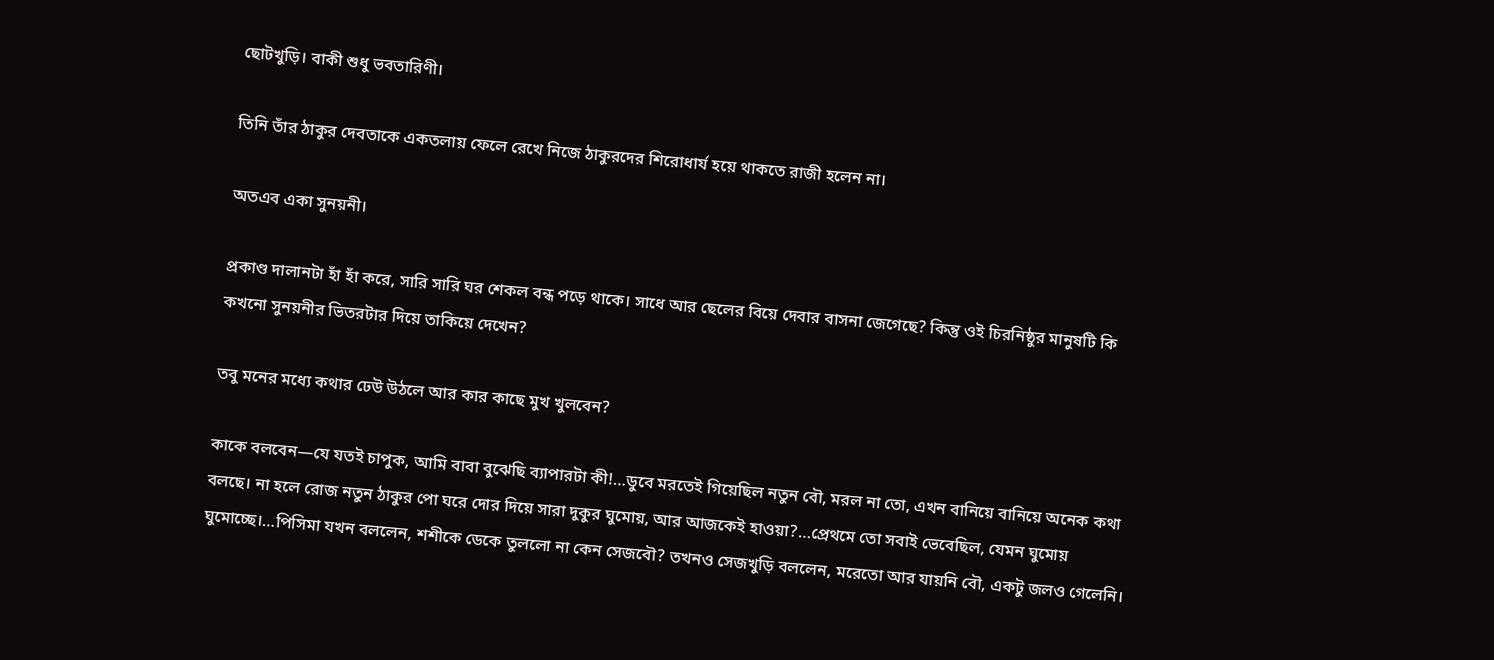ছোটখুড়ি। বাকী শুধু ভবতারিণী।

তিনি তাঁর ঠাকুর দেবতাকে একতলায় ফেলে রেখে নিজে ঠাকুরদের শিরোধার্য হয়ে থাকতে রাজী হলেন না।

অতএব একা সুনয়নী।

প্রকাণ্ড দালানটা হাঁ হাঁ করে, সারি সারি ঘর শেকল বন্ধ পড়ে থাকে। সাধে আর ছেলের বিয়ে দেবার বাসনা জেগেছে? কিন্তু ওই চিরনিষ্ঠুর মানুষটি কি কখনো সুনয়নীর ভিতরটার দিয়ে তাকিয়ে দেখেন?

তবু মনের মধ্যে কথার ঢেউ উঠলে আর কার কাছে মুখ খুলবেন?

কাকে বলবেন—যে যতই চাপুক, আমি বাবা বুঝেছি ব্যাপারটা কী!…ডুবে মরতেই গিয়েছিল নতুন বৌ, মরল না তো, এখন বানিয়ে বানিয়ে অনেক কথা বলছে। না হলে রোজ নতুন ঠাকুর পো ঘরে দোর দিয়ে সারা দুকুর ঘুমোয়, আর আজকেই হাওয়া?…প্রেথমে তো সবাই ভেবেছিল, যেমন ঘুমোয় ঘুমোচ্ছে।…পিসিমা যখন বললেন, শশীকে ডেকে তুললো না কেন সেজবৌ? তখনও সেজখুড়ি বললেন, মরেতো আর যায়নি বৌ, একটু জলও গেলেনি।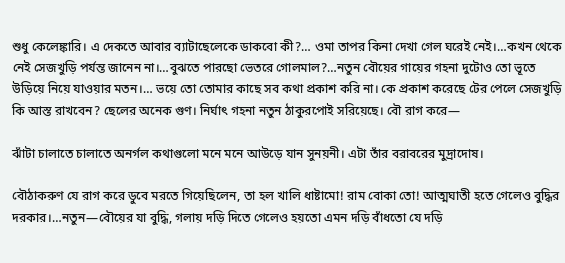শুধু কেলেঙ্কারি। এ দেকতে আবার ব্যাটাছেলেকে ডাকবো কী?… ওমা তাপর কিনা দেখা গেল ঘরেই নেই।…কখন থেকে নেই সেজখুড়ি পর্যন্ত জানেন না।…বুঝতে পারছো ভেতরে গোলমাল?…নতুন বৌয়ের গায়ের গহনা দুটোও তো ভূতে উড়িয়ে নিয়ে যাওয়ার মতন।… ভয়ে তো তোমার কাছে সব কথা প্রকাশ করি না। কে প্রকাশ করেছে টের পেলে সেজখুড়ি কি আস্ত রাখবেন? ছেলের অনেক গুণ। নির্ঘাৎ গহনা নতুন ঠাকুরপোই সরিয়েছে। বৌ রাগ করে—

ঝাঁটা চালাতে চালাতে অনর্গল কথাগুলো মনে মনে আউড়ে যান সুনয়নী। এটা তাঁর বরাবরের মুদ্রাদোষ।

বৌঠাকরুণ যে রাগ করে ডুবে মরতে গিয়েছিলেন, তা হল খালি ধাষ্টামো! রাম বোকা তো! আত্মঘাতী হতে গেলেও বুদ্ধির দরকার।…নতুন—বৌয়ের যা বুদ্ধি, গলায় দড়ি দিতে গেলেও হয়তো এমন দড়ি বাঁধতো যে দড়ি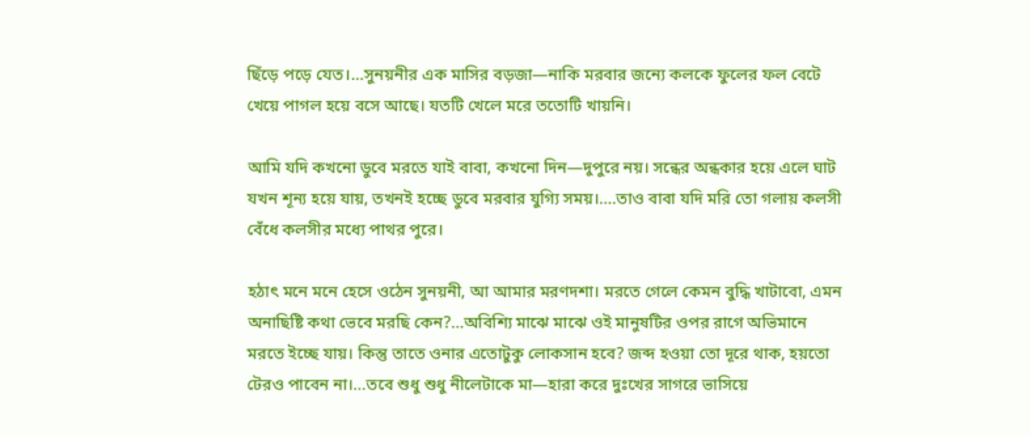ছিঁড়ে পড়ে যেত।…সুনয়নীর এক মাসির বড়জা—নাকি মরবার জন্যে কলকে ফুলের ফল বেটে খেয়ে পাগল হয়ে বসে আছে। যতটি খেলে মরে ততোটি খায়নি।

আমি যদি কখনো ডুবে মরতে যাই বাবা, কখনো দিন—দুপুরে নয়। সন্ধের অন্ধকার হয়ে এলে ঘাট যখন শূন্য হয়ে যায়, তখনই হচ্ছে ডুবে মরবার যুগ্যি সময়।….তাও বাবা যদি মরি তো গলায় কলসী বেঁধে কলসীর মধ্যে পাথর পুরে।

হঠাৎ মনে মনে হেসে ওঠেন সুনয়নী, আ আমার মরণদশা। মরতে গেলে কেমন বুদ্ধি খাটাবো, এমন অনাছিষ্টি কথা ভেবে মরছি কেন?…অবিশ্যি মাঝে মাঝে ওই মানুষটির ওপর রাগে অভিমানে মরতে ইচ্ছে যায়। কিন্তু তাতে ওনার এতোটুকু লোকসান হবে? জব্দ হওয়া তো দূরে থাক, হয়তো টেরও পাবেন না।…তবে শুধু শুধু নীলেটাকে মা—হারা করে দুঃখের সাগরে ভাসিয়ে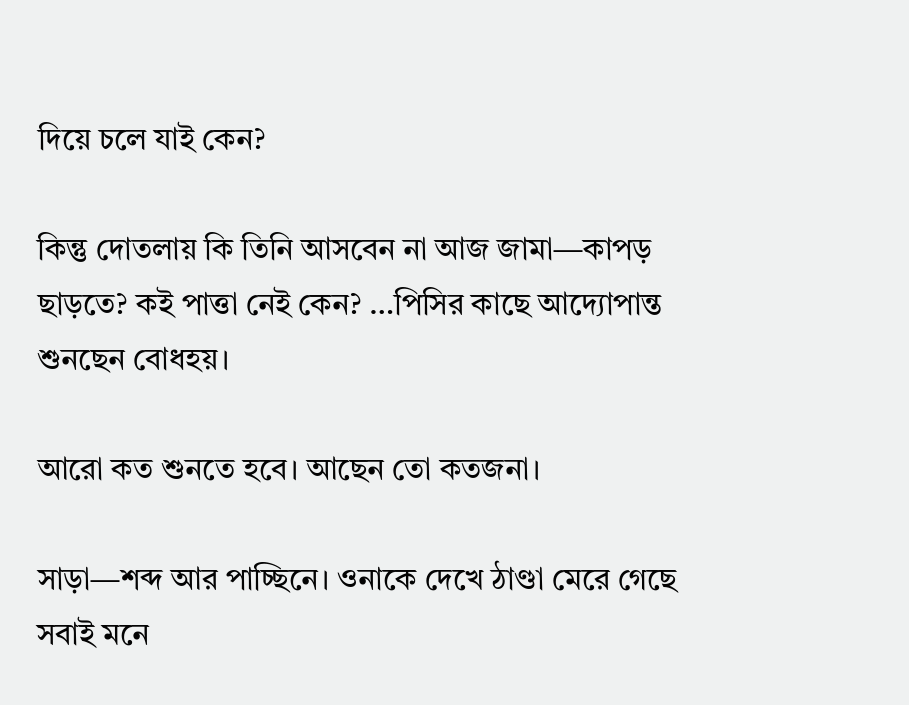দিয়ে চলে যাই কেন?

কিন্তু দোতলায় কি তিনি আসবেন না আজ জামা—কাপড় ছাড়তে? কই পাত্তা নেই কেন? …পিসির কাছে আদ্যোপান্ত শুনছেন বোধহয়।

আরো কত শুনতে হবে। আছেন তো কতজনা।

সাড়া—শব্দ আর পাচ্ছিনে। ওনাকে দেখে ঠাণ্ডা মেরে গেছে সবাই মনে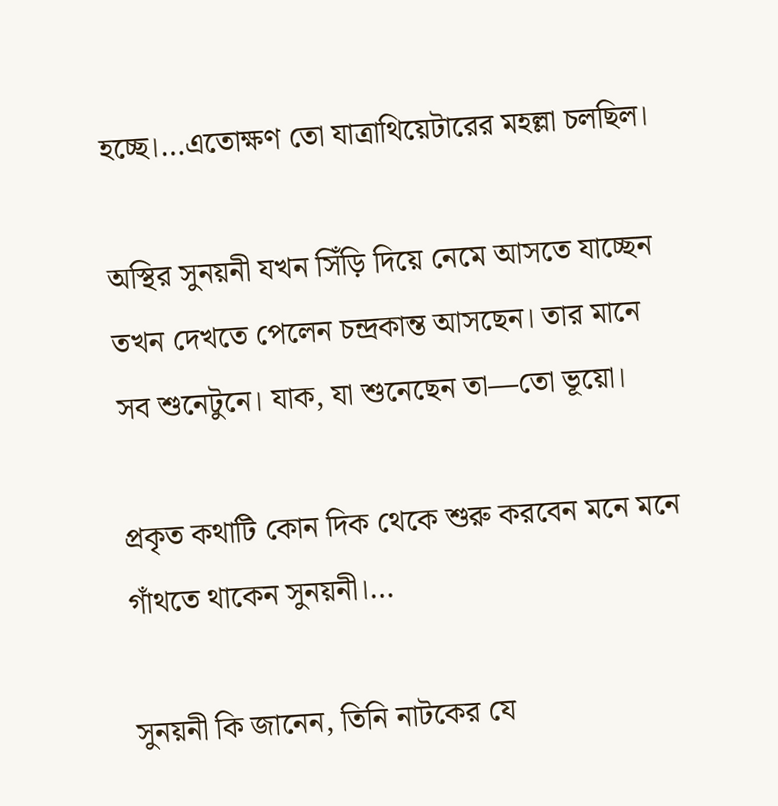হচ্ছে।…এতোক্ষণ তো যাত্রাথিয়েটারের মহল্লা চলছিল।

অস্থির সুনয়নী যখন সিঁড়ি দিয়ে নেমে আসতে যাচ্ছেন তখন দেখতে পেলেন চন্দ্রকান্ত আসছেন। তার মানে সব শুনেটুনে। যাক, যা শুনেছেন তা—তো ভূয়ো।

প্রকৃত কথাটি কোন দিক থেকে শুরু করবেন মনে মনে গাঁথতে থাকেন সুনয়নী।…

সুনয়নী কি জানেন, তিনি নাটকের যে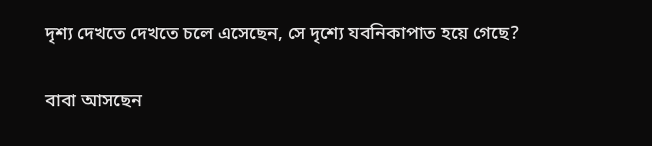দৃশ্য দেখতে দেখতে চলে এসেছেন, সে দৃশ্যে যবনিকাপাত হয়ে গেছে?

বাবা আসছেন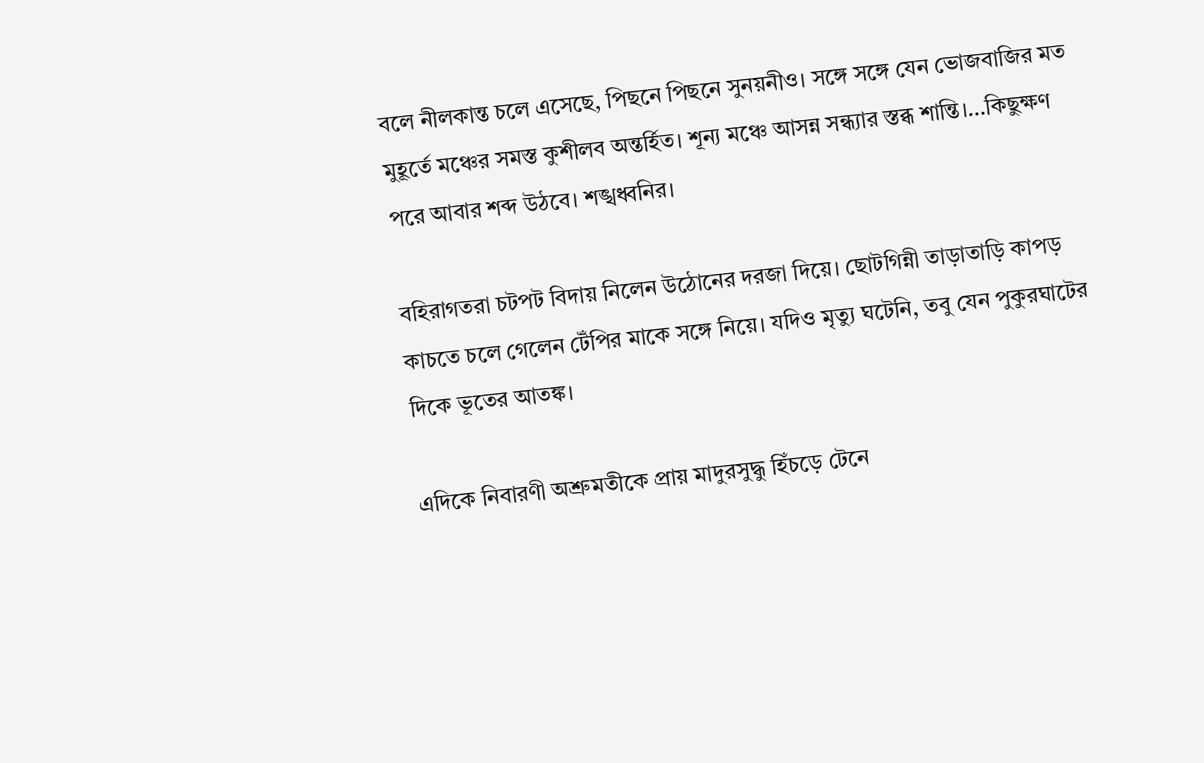বলে নীলকান্ত চলে এসেছে, পিছনে পিছনে সুনয়নীও। সঙ্গে সঙ্গে যেন ভোজবাজির মত মুহূর্তে মঞ্চের সমস্ত কুশীলব অন্তর্হিত। শূন্য মঞ্চে আসন্ন সন্ধ্যার স্তব্ধ শান্তি।…কিছুক্ষণ পরে আবার শব্দ উঠবে। শঙ্খধ্বনির।

বহিরাগতরা চটপট বিদায় নিলেন উঠোনের দরজা দিয়ে। ছোটগিন্নী তাড়াতাড়ি কাপড় কাচতে চলে গেলেন টেঁপির মাকে সঙ্গে নিয়ে। যদিও মৃত্যু ঘটেনি, তবু যেন পুকুরঘাটের দিকে ভূতের আতঙ্ক।

এদিকে নিবারণী অশ্রুমতীকে প্রায় মাদুরসুদ্ধু হিঁচড়ে টেনে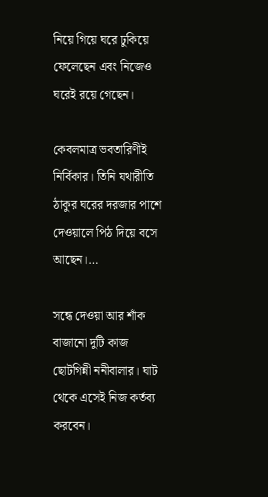নিয়ে গিয়ে ঘরে ঢুকিয়ে ফেলেছেন এবং নিজেও ঘরেই রয়ে গেছেন।

কেবলমাত্র ভবতারিণীই নির্বিকার। তিনি যথারীতি ঠাকুর ঘরের দরজার পাশে দেওয়ালে পিঠ দিয়ে বসে আছেন।…

সন্ধে দেওয়া আর শাঁক বাজানো দুটি কাজ ছোটগিন্নী ননীবালার। ঘাট থেকে এসেই নিজ কর্তব্য করবেন।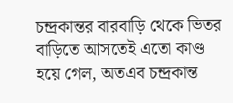চন্দ্রকান্তর বারবাড়ি থেকে ভিতর বাড়িতে আসতেই এতো কাণ্ড হয়ে গেল, অতএব চন্দ্রকান্ত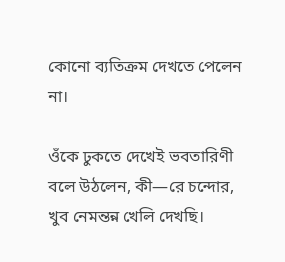কোনো ব্যতিক্রম দেখতে পেলেন না।

ওঁকে ঢুকতে দেখেই ভবতারিণী বলে উঠলেন, কী—রে চন্দোর, খুব নেমন্তন্ন খেলি দেখছি।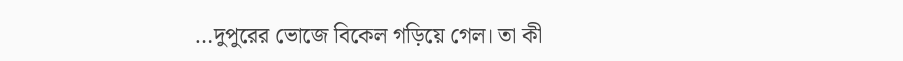…দুপুরের ভোজে বিকেল গড়িয়ে গেল। তা কী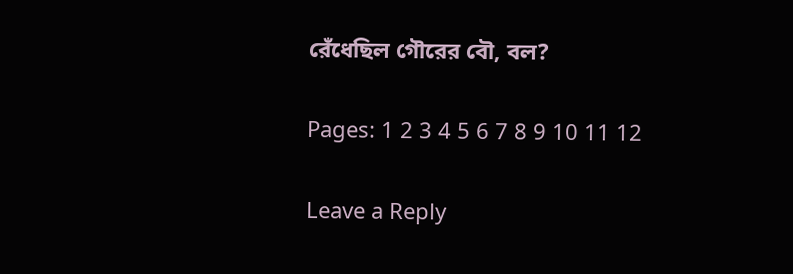রেঁধেছিল গৌরের বৌ, বল?

Pages: 1 2 3 4 5 6 7 8 9 10 11 12

Leave a Reply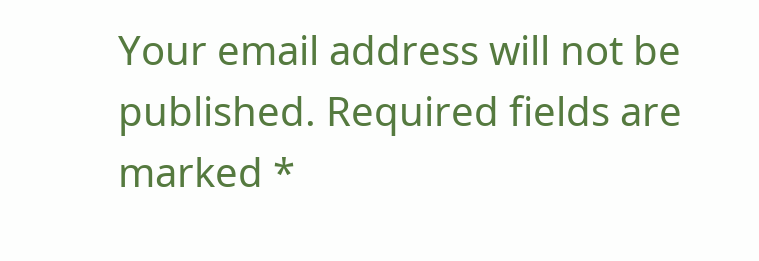Your email address will not be published. Required fields are marked *